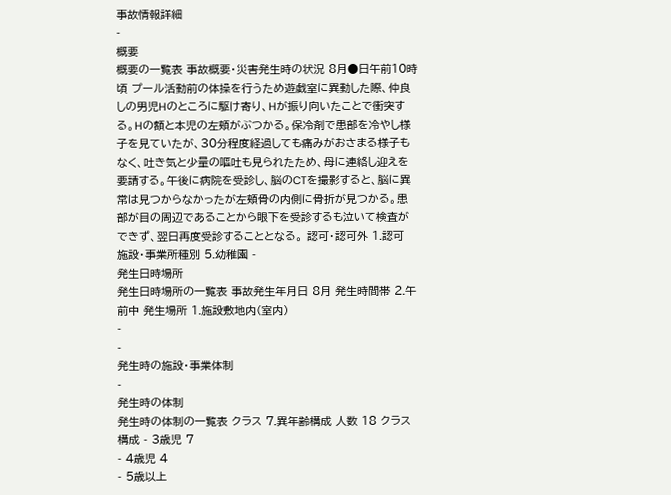事故情報詳細
-
概要
概要の一覧表 事故概要・災害発生時の状況 8月●日午前10時頃 プール活動前の体操を行うため遊戯室に異動した際、仲良しの男児Hのところに駆け寄り、Hが振り向いたことで衝突する。Hの額と本児の左頬がぶつかる。保冷剤で患部を冷やし様子を見ていたが、30分程度経過しても痛みがおさまる様子もなく、吐き気と少量の嘔吐も見られたため、母に連絡し迎えを要請する。午後に病院を受診し、脳のCTを撮影すると、脳に異常は見つからなかったが左頬骨の内側に骨折が見つかる。患部が目の周辺であることから眼下を受診するも泣いて検査ができず、翌日再度受診することとなる。 認可・認可外 1.認可 施設・事業所種別 5.幼稚園 -
発生日時場所
発生日時場所の一覧表 事故発生年月日 8月 発生時間帯 2.午前中 発生場所 1.施設敷地内(室内)
-
-
発生時の施設・事業体制
-
発生時の体制
発生時の体制の一覧表 クラス 7.異年齢構成 人数 18 クラス構成 - 3歳児 7
- 4歳児 4
- 5歳以上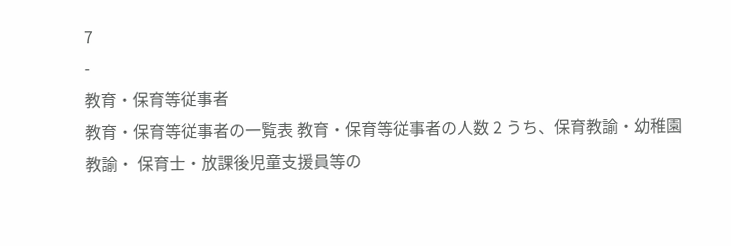7
-
教育・保育等従事者
教育・保育等従事者の一覧表 教育・保育等従事者の人数 2 うち、保育教諭・幼稚園教諭・ 保育士・放課後児童支援員等の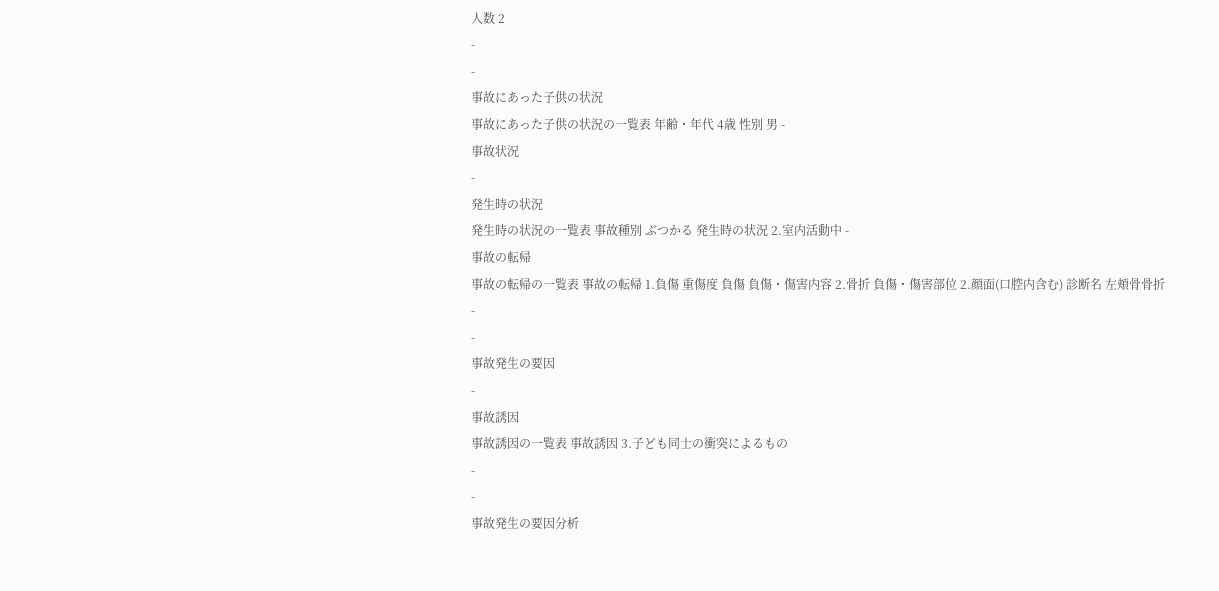人数 2
-
-
事故にあった子供の状況
事故にあった子供の状況の一覧表 年齢・年代 4歳 性別 男 -
事故状況
-
発生時の状況
発生時の状況の一覧表 事故種別 ぶつかる 発生時の状況 2.室内活動中 -
事故の転帰
事故の転帰の一覧表 事故の転帰 1.負傷 重傷度 負傷 負傷・傷害内容 2.骨折 負傷・傷害部位 2.顔面(口腔内含む) 診断名 左頬骨骨折
-
-
事故発生の要因
-
事故誘因
事故誘因の一覧表 事故誘因 3.子ども同士の衝突によるもの
-
-
事故発生の要因分析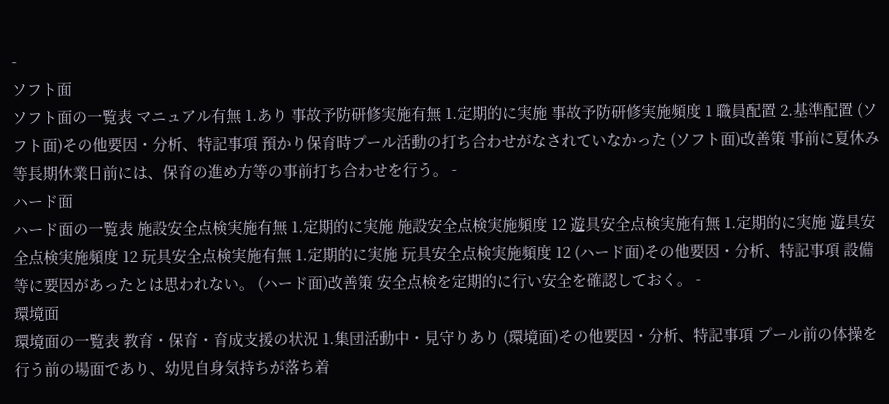-
ソフト面
ソフト面の一覧表 マニュアル有無 1.あり 事故予防研修実施有無 1.定期的に実施 事故予防研修実施頻度 1 職員配置 2.基準配置 (ソフト面)その他要因・分析、特記事項 預かり保育時プール活動の打ち合わせがなされていなかった (ソフト面)改善策 事前に夏休み等長期休業日前には、保育の進め方等の事前打ち合わせを行う。 -
ハード面
ハード面の一覧表 施設安全点検実施有無 1.定期的に実施 施設安全点検実施頻度 12 遊具安全点検実施有無 1.定期的に実施 遊具安全点検実施頻度 12 玩具安全点検実施有無 1.定期的に実施 玩具安全点検実施頻度 12 (ハード面)その他要因・分析、特記事項 設備等に要因があったとは思われない。 (ハード面)改善策 安全点検を定期的に行い安全を確認しておく。 -
環境面
環境面の一覧表 教育・保育・育成支援の状況 1.集団活動中・見守りあり (環境面)その他要因・分析、特記事項 プール前の体操を行う前の場面であり、幼児自身気持ちが落ち着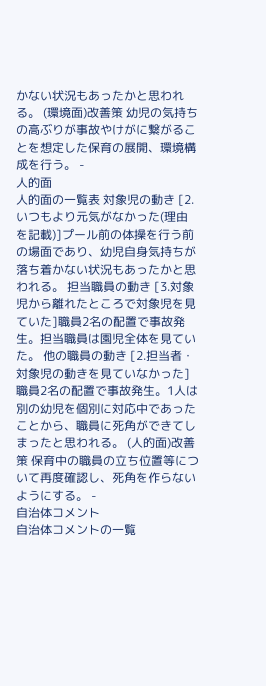かない状況もあったかと思われる。 (環境面)改善策 幼児の気持ちの高ぶりが事故やけがに繋がることを想定した保育の展開、環境構成を行う。 -
人的面
人的面の一覧表 対象児の動き [2.いつもより元気がなかった(理由を記載)]プール前の体操を行う前の場面であり、幼児自身気持ちが落ち着かない状況もあったかと思われる。 担当職員の動き [3.対象児から離れたところで対象児を見ていた]職員2名の配置で事故発生。担当職員は園児全体を見ていた。 他の職員の動き [2.担当者・対象児の動きを見ていなかった]職員2名の配置で事故発生。1人は別の幼児を個別に対応中であったことから、職員に死角ができてしまったと思われる。 (人的面)改善策 保育中の職員の立ち位置等について再度確認し、死角を作らないようにする。 -
自治体コメント
自治体コメントの一覧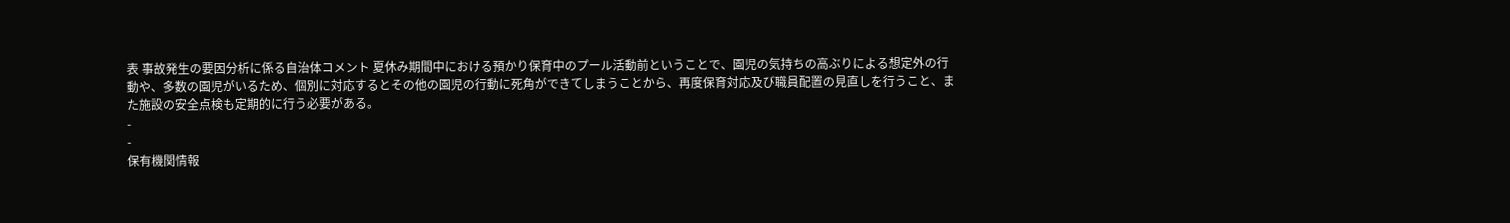表 事故発生の要因分析に係る自治体コメント 夏休み期間中における預かり保育中のプール活動前ということで、園児の気持ちの高ぶりによる想定外の行動や、多数の園児がいるため、個別に対応するとその他の園児の行動に死角ができてしまうことから、再度保育対応及び職員配置の見直しを行うこと、また施設の安全点検も定期的に行う必要がある。
-
-
保有機関情報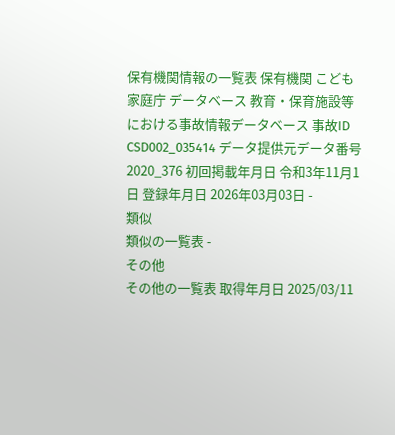保有機関情報の一覧表 保有機関 こども家庭庁 データベース 教育・保育施設等における事故情報データベース 事故ID CSD002_035414 データ提供元データ番号 2020_376 初回掲載年月日 令和3年11月1日 登録年月日 2026年03月03日 -
類似
類似の一覧表 -
その他
その他の一覧表 取得年月日 2025/03/11